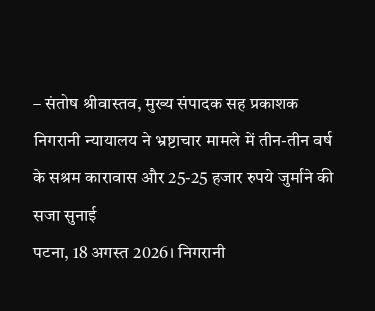– संतोष श्रीवास्तव, मुख्य संपादक सह प्रकाशक
निगरानी न्यायालय ने भ्रष्टाचार मामले में तीन-तीन वर्ष के सश्रम कारावास और 25-25 हजार रुपये जुर्माने की सजा सुनाई
पटना, 18 अगस्त 2026। निगरानी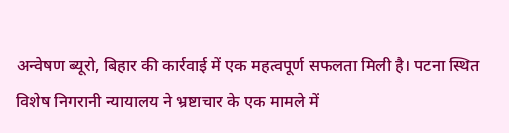अन्वेषण ब्यूरो, बिहार की कार्रवाई में एक महत्वपूर्ण सफलता मिली है। पटना स्थित विशेष निगरानी न्यायालय ने भ्रष्टाचार के एक मामले में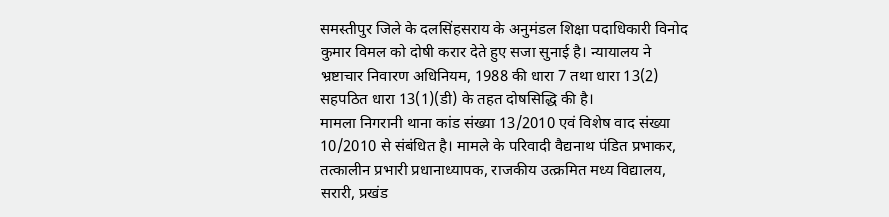समस्तीपुर जिले के दलसिंहसराय के अनुमंडल शिक्षा पदाधिकारी विनोद कुमार विमल को दोषी करार देते हुए सजा सुनाई है। न्यायालय ने भ्रष्टाचार निवारण अधिनियम, 1988 की धारा 7 तथा धारा 13(2) सहपठित धारा 13(1)(डी) के तहत दोषसिद्धि की है।
मामला निगरानी थाना कांड संख्या 13/2010 एवं विशेष वाद संख्या 10/2010 से संबंधित है। मामले के परिवादी वैद्यनाथ पंडित प्रभाकर, तत्कालीन प्रभारी प्रधानाध्यापक, राजकीय उत्क्रमित मध्य विद्यालय, सरारी, प्रखंड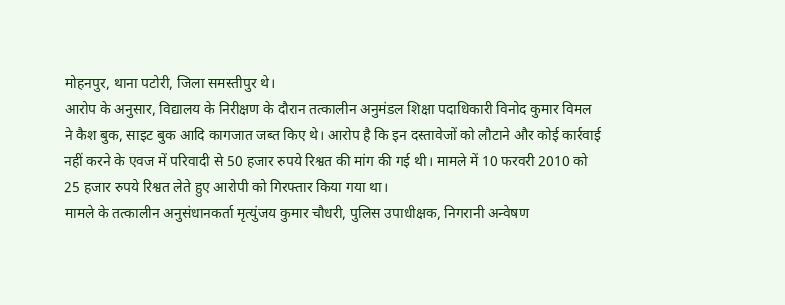मोहनपुर, थाना पटोरी, जिला समस्तीपुर थे।
आरोप के अनुसार, विद्यालय के निरीक्षण के दौरान तत्कालीन अनुमंडल शिक्षा पदाधिकारी विनोद कुमार विमल ने कैश बुक, साइट बुक आदि कागजात जब्त किए थे। आरोप है कि इन दस्तावेजों को लौटाने और कोई कार्रवाई नहीं करने के एवज में परिवादी से 50 हजार रुपये रिश्वत की मांग की गई थी। मामले में 10 फरवरी 2010 को 25 हजार रुपये रिश्वत लेते हुए आरोपी को गिरफ्तार किया गया था।
मामले के तत्कालीन अनुसंधानकर्ता मृत्युंजय कुमार चौधरी, पुलिस उपाधीक्षक, निगरानी अन्वेषण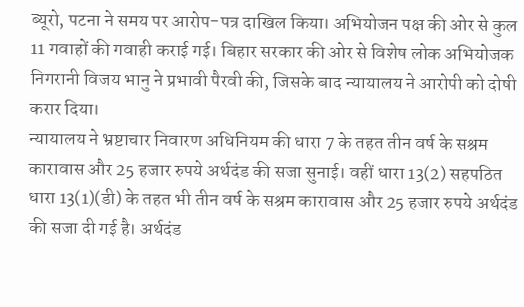ब्यूरो, पटना ने समय पर आरोप-पत्र दाखिल किया। अभियोजन पक्ष की ओर से कुल 11 गवाहों की गवाही कराई गई। बिहार सरकार की ओर से विशेष लोक अभियोजक निगरानी विजय भानु ने प्रभावी पैरवी की, जिसके बाद न्यायालय ने आरोपी को दोषी करार दिया।
न्यायालय ने भ्रष्टाचार निवारण अधिनियम की धारा 7 के तहत तीन वर्ष के सश्रम कारावास और 25 हजार रुपये अर्थदंड की सजा सुनाई। वहीं धारा 13(2) सहपठित धारा 13(1)(डी) के तहत भी तीन वर्ष के सश्रम कारावास और 25 हजार रुपये अर्थदंड की सजा दी गई है। अर्थदंड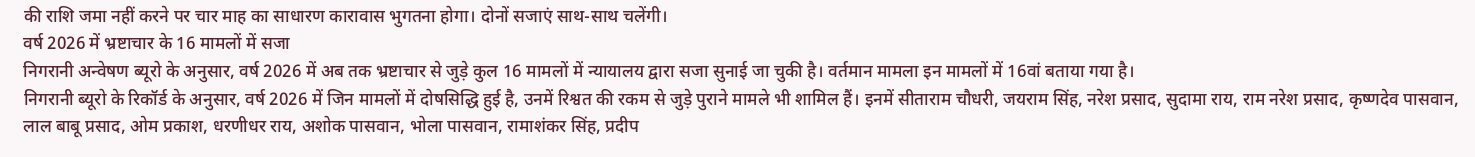की राशि जमा नहीं करने पर चार माह का साधारण कारावास भुगतना होगा। दोनों सजाएं साथ-साथ चलेंगी।
वर्ष 2026 में भ्रष्टाचार के 16 मामलों में सजा
निगरानी अन्वेषण ब्यूरो के अनुसार, वर्ष 2026 में अब तक भ्रष्टाचार से जुड़े कुल 16 मामलों में न्यायालय द्वारा सजा सुनाई जा चुकी है। वर्तमान मामला इन मामलों में 16वां बताया गया है।
निगरानी ब्यूरो के रिकॉर्ड के अनुसार, वर्ष 2026 में जिन मामलों में दोषसिद्धि हुई है, उनमें रिश्वत की रकम से जुड़े पुराने मामले भी शामिल हैं। इनमें सीताराम चौधरी, जयराम सिंह, नरेश प्रसाद, सुदामा राय, राम नरेश प्रसाद, कृष्णदेव पासवान, लाल बाबू प्रसाद, ओम प्रकाश, धरणीधर राय, अशोक पासवान, भोला पासवान, रामाशंकर सिंह, प्रदीप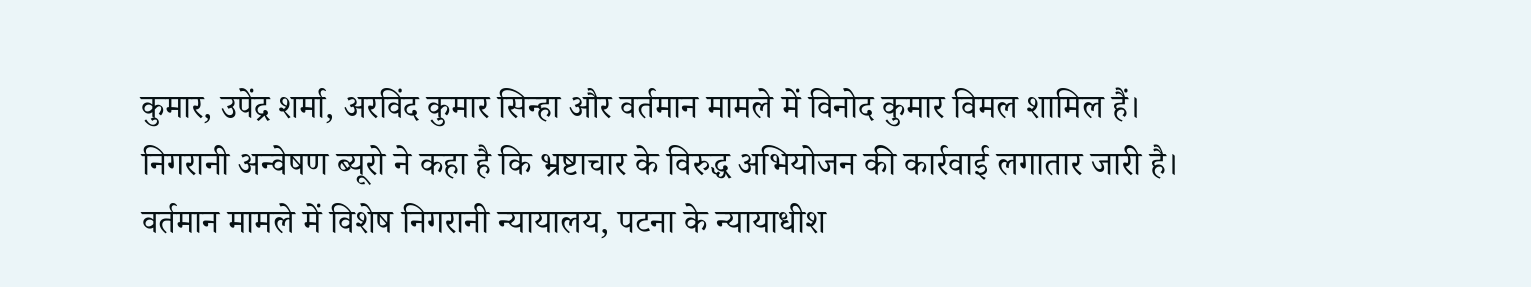कुमार, उपेंद्र शर्मा, अरविंद कुमार सिन्हा और वर्तमान मामले में विनोद कुमार विमल शामिल हैं।
निगरानी अन्वेषण ब्यूरो ने कहा है कि भ्रष्टाचार के विरुद्ध अभियोजन की कार्रवाई लगातार जारी है। वर्तमान मामले में विशेष निगरानी न्यायालय, पटना के न्यायाधीश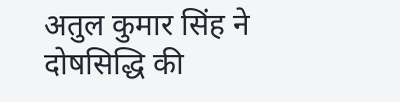अतुल कुमार सिंह ने दोषसिद्धि की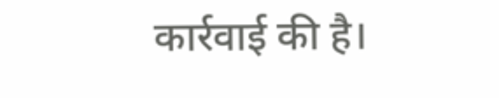कार्रवाई की है।